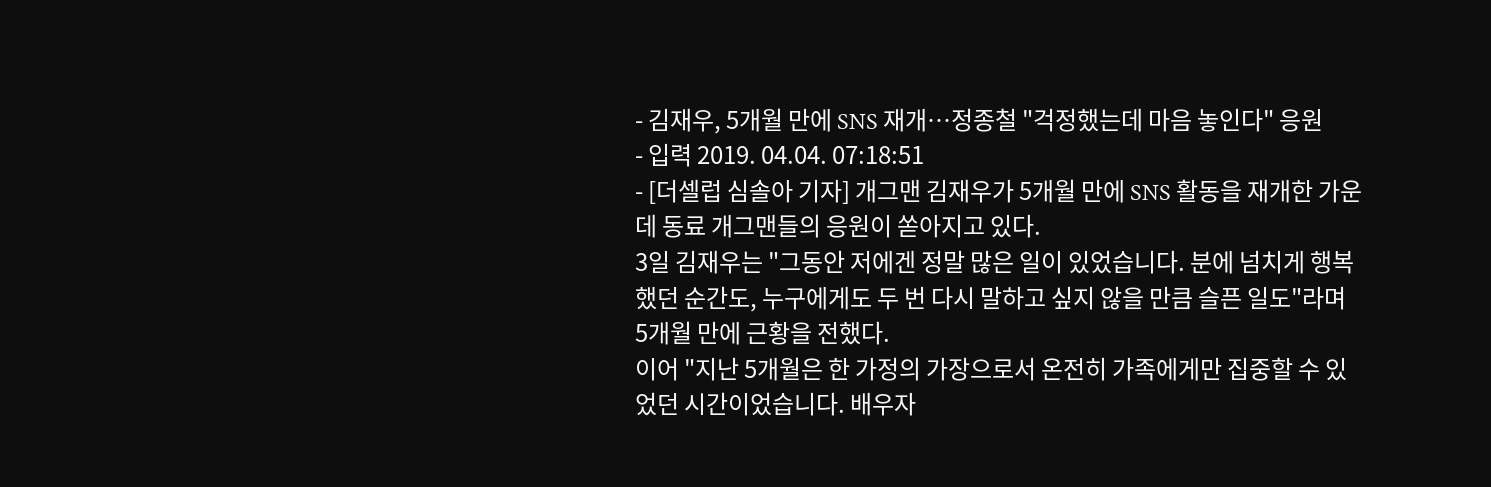- 김재우, 5개월 만에 SNS 재개…정종철 "걱정했는데 마음 놓인다" 응원
- 입력 2019. 04.04. 07:18:51
- [더셀럽 심솔아 기자] 개그맨 김재우가 5개월 만에 SNS 활동을 재개한 가운데 동료 개그맨들의 응원이 쏟아지고 있다.
3일 김재우는 "그동안 저에겐 정말 많은 일이 있었습니다. 분에 넘치게 행복했던 순간도, 누구에게도 두 번 다시 말하고 싶지 않을 만큼 슬픈 일도"라며 5개월 만에 근황을 전했다.
이어 "지난 5개월은 한 가정의 가장으로서 온전히 가족에게만 집중할 수 있었던 시간이었습니다. 배우자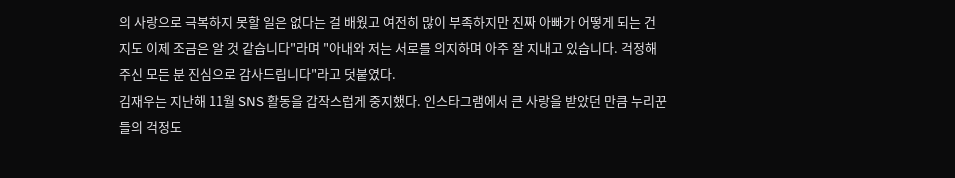의 사랑으로 극복하지 못할 일은 없다는 걸 배웠고 여전히 많이 부족하지만 진짜 아빠가 어떻게 되는 건지도 이제 조금은 알 것 같습니다"라며 "아내와 저는 서로를 의지하며 아주 잘 지내고 있습니다. 걱정해 주신 모든 분 진심으로 감사드립니다"라고 덧붙였다.
김재우는 지난해 11월 SNS 활동을 갑작스럽게 중지했다. 인스타그램에서 큰 사랑을 받았던 만큼 누리꾼들의 걱정도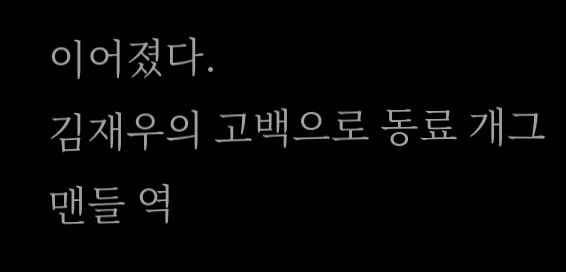이어졌다.
김재우의 고백으로 동료 개그맨들 역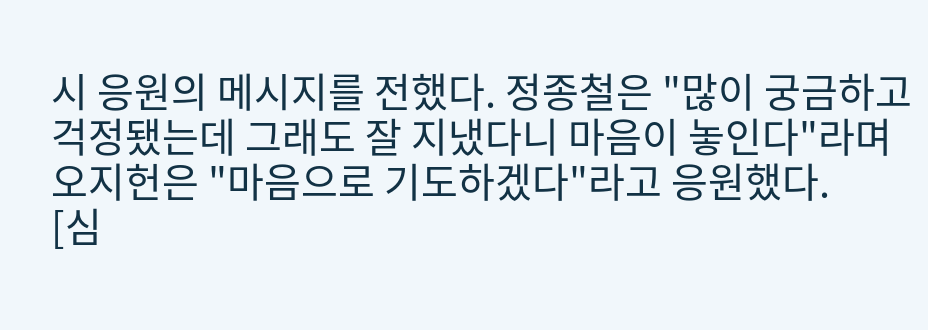시 응원의 메시지를 전했다. 정종철은 "많이 궁금하고 걱정됐는데 그래도 잘 지냈다니 마음이 놓인다"라며 오지헌은 "마음으로 기도하겠다"라고 응원했다.
[심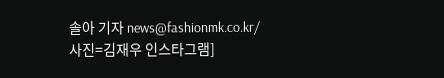솔아 기자 news@fashionmk.co.kr/ 사진=김재우 인스타그램]